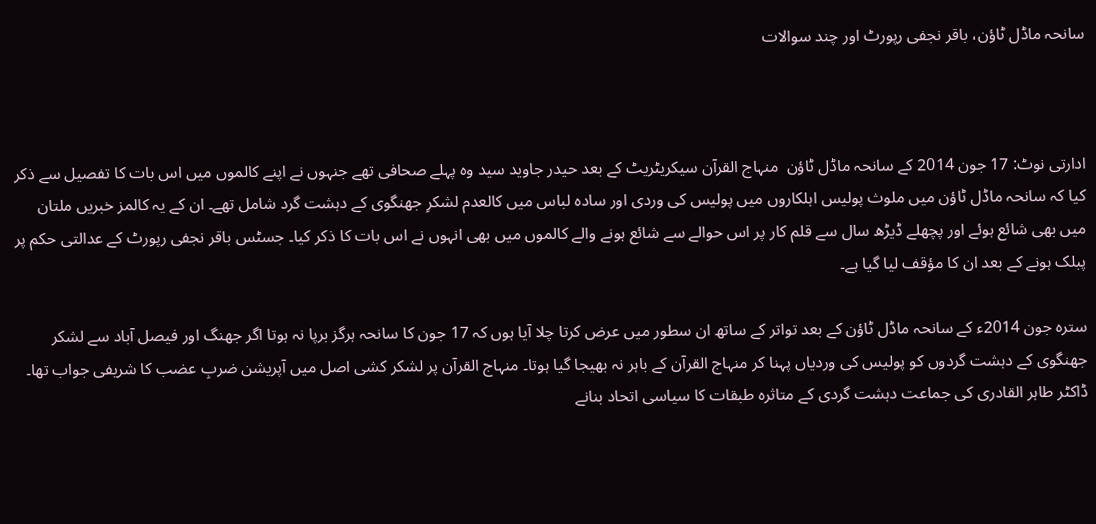سانحہ ماڈل ٹاؤن، باقر نجفی رپورٹ اور چند سوالات



ادارتی نوٹ: 17 جون 2014 کے سانحہ ماڈل ٹاؤن  منہاج القرآن سیکریٹریٹ کے بعد حیدر جاوید سید وہ پہلے صحافی تھے جنہوں نے اپنے کالموں میں اس بات کا تفصیل سے ذکر کیا کہ سانحہ ماڈل ٹاؤن میں ملوث پولیس اہلکاروں میں پولیس کی وردی اور سادہ لباس میں کالعدم لشکرِ جھنگوی کے دہشت گرد شامل تھے۔ ان کے یہ کالمز خبریں ملتان میں بھی شائع ہوئے اور پچھلے ڈیڑھ سال سے قلم کار پر اس حوالے سے شائع ہونے والے کالموں میں بھی انہوں نے اس بات کا ذکر کیا۔ جسٹس باقر نجفی رپورٹ کے عدالتی حکم پر پبلک ہونے کے بعد ان کا مؤقف لیا گیا ہے۔

سترہ جون 2014ء کے سانحہ ماڈل ٹاؤن کے بعد تواتر کے ساتھ ان سطور میں عرض کرتا چلا آیا ہوں کہ 17 جون کا سانحہ ہرگز برپا نہ ہوتا اگر جھنگ اور فیصل آباد سے لشکر جھنگوی کے دہشت گردوں کو پولیس کی وردیاں پہنا کر منہاج القرآن کے باہر نہ بھیجا گیا ہوتا۔ منہاج القرآن پر لشکر کشی اصل میں آپریشن ضربِ عضب کا شریفی جواب تھا۔ ڈاکٹر طاہر القادری کی جماعت دہشت گردی کے متاثرہ طبقات کا سیاسی اتحاد بنانے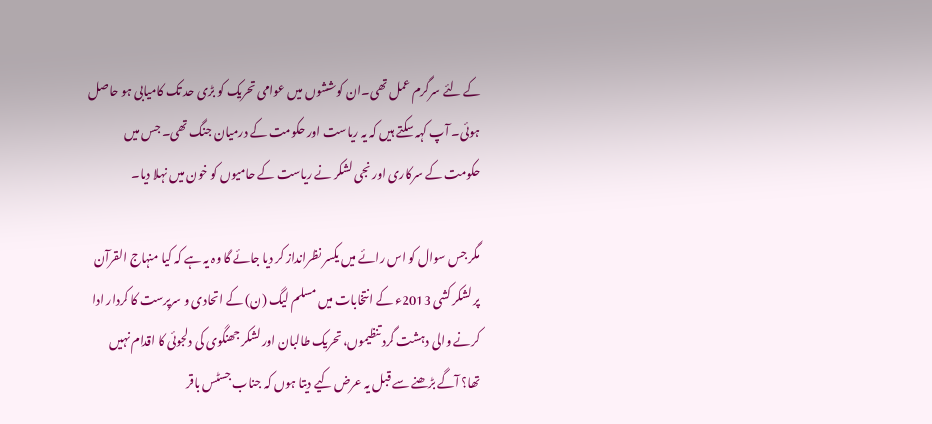کے لئے سرگرم عمل تھی۔ان کوششوں میں عوامی تحریک کو بڑی حد تک کامیابی ہو حاصل ہوئی۔ آپ کہہ سکتے ہیں کہ یہ ریاست اور حکومت کے درمیان جنگ تھی۔ جس میں حکومت کے سرکاری اور نجی لشکر نے ریاست کے حامیوں کو خون میں نہلا دیا۔

مگر جس سوال کو اس رائے میں یکسر نظرانداز کر دیا جائے گا وہ یہ ہے کہ کیا منہاج القرآن پر لشکر کشی 2013ء کے انتخابات میں مسلم لیگ (ن) کے اتحادی و سرپرست کا کردار ادا کرنے والی دہشت گرد تنظیموں، تحریک طالبان اور لشکر جھنگوی کی دلجوئی کا اقدام نہیں تھا؟ آگے بڑھنے سے قبل یہ عرض کیے دیتا ہوں کہ جناب جسٹس باقر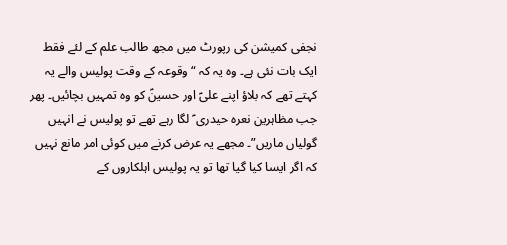نجفی کمیشن کی رپورٹ میں مجھ طالب علم کے لئے فقط ایک بات نئی ہے۔ وہ یہ کہ “وقوعہ کے وقت پولیس والے یہ کہتے تھے کہ بلاؤ اپنے علیؑ اور حسینؑ کو وہ تمہیں بچائیں۔ پھر جب مظاہرین نعرہ حیدری ؑ لگا رہے تھے تو پولیس نے انہیں گولیاں ماریں”۔ مجھے یہ عرض کرنے میں کوئی امر مانع نہیں کہ اگر ایسا کیا گیا تھا تو یہ پولیس اہلکاروں کے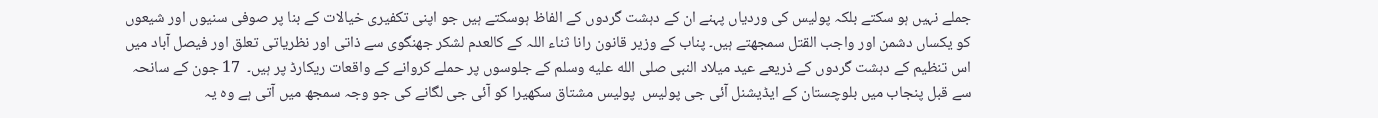جملے نہیں ہو سکتے بلکہ پولیس کی وردیاں پہنے ان کے دہشت گردوں کے الفاظ ہوسکتے ہیں جو اپنی تکفیری خیالات کے بنا پر صوفی سنیوں اور شیعوں کو یکساں دشمن اور واجب القتل سمجھتے ہیں۔ پناب کے وزیر قانون رانا ثناء اللہ کے کالعدم لشکر جھنگوی سے ذاتی اور نظریاتی تعلق اور فیصل آباد میں اس تنظیم کے دہشت گردوں کے ذریعے عید میلاد النبی صلى الله عليه وسلم کے جلوسوں پر حملے کروانے کے واقعات ریکارڈ پر ہیں۔  17 جون کے سانحہ سے قبل پنجاب میں بلوچستان کے ایڈیشنل آئی جی پولیس  پولیس مشتاق سکھیرا کو آئی جی لگانے کی جو وجہ سمجھ میں آتی ہے وہ یہ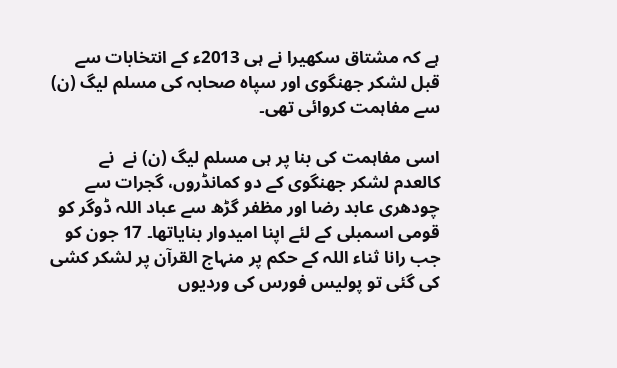ہے کہ مشتاق سکھیرا نے ہی 2013ء کے انتخابات سے قبل لشکر جھنگوی اور سپاہ صحابہ کی مسلم لیگ (ن) سے مفاہمت کروائی تھی۔

اسی مفاہمت کی بنا پر ہی مسلم لیگ (ن) نے  نے کالعدم لشکر جھنگوی کے دو کمانڈروں، گجرات سے چودھری عابد رضا اور مظفر گڑھ سے عباد اللہ ڈوگر کو قومی اسمبلی کے لئے اپنا امیدوار بنایاتھا۔ 17 جون کو جب رانا ثناء اللہ کے حکم پر منہاج القرآن پر لشکر کشی کی گئی تو پولیس فورس کی وردیوں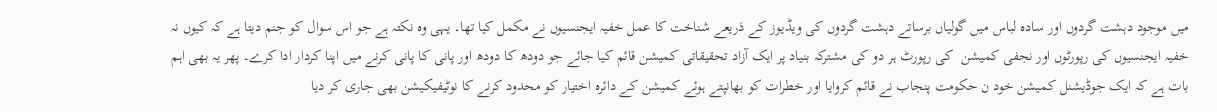میں موجود دہشت گردوں اور سادہ لباس میں گولیاں برساتے دہشت گردوں کی ویڈیوز کے ذریعے شناخت کا عمل خفیہ ایجنسیوں نے مکمل کیا تھا۔ یہی وہ نکتہ ہے جو اس سوال کو جنم دیتا ہے کہ کیوں نہ خفیہ ایجنسیوں کی رپورٹوں اور نجفی کمیشن  کی رپورٹ ہر دو کی مشترکہ بنیاد پر ایک آزاد تحقیقاتی کمیشن قائم کیا جائے جو دودھ کا دودھ اور پانی کا پانی کرنے میں اپنا کردار ادا کرے۔ پھر یہ بھی اہم بات ہے کہ ایک جوڈیشنل کمیشن خود ن حکومت پنجاب نے قائم کروایا اور خطرات کو بھانپتے ہوئے کمیشن کے دائرہ اختیار کو محدود کرنے کا نوٹیفیکیشن بھی جاری کر دیا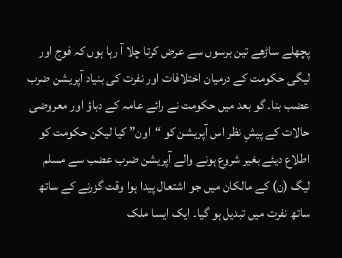پچھلے ساڑھے تین برسوں سے عرض کرتا چلا آ رہا ہوں کہ فوج اور لیگی حکومت کے درمیان اختلافات اور نفرت کی بنیاد آپریشن ضرب عضب بنا۔ گو بعد میں حکومت نے رائے عامہ کے دباؤ اور معروضی حالات کے پیشِ نظر اس آپریشن کو “اون” کیا لیکن حکومت کو اطلاع دیئے بغیر شروع ہونے والے آپریشن ضرب عضب سے مسلم لیگ (ن) کے مالکان میں جو اشتعال پیدا ہوا وقت گزرنے کے ساتھ ساتھ نفرت میں تبدیل ہو گیا۔ ایک ایسا ملک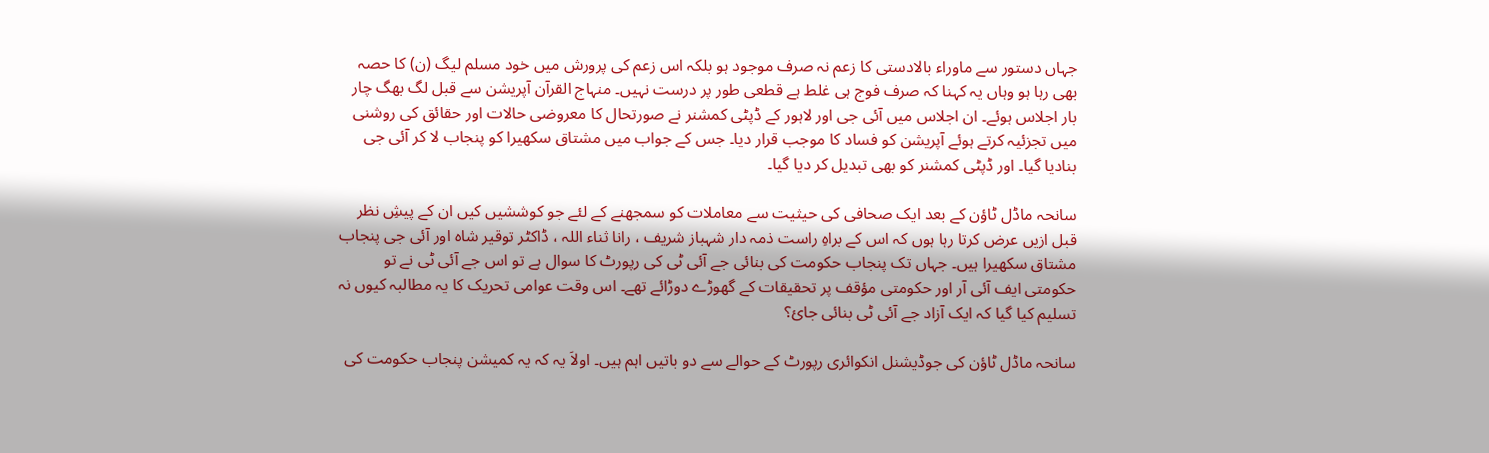جہاں دستور سے ماوراء بالادستی کا زعم نہ صرف موجود ہو بلکہ اس زعم کی پرورش میں خود مسلم لیگ (ن) کا حصہ بھی رہا ہو وہاں یہ کہنا کہ صرف فوج ہی غلط ہے قطعی طور پر درست نہیں۔ منہاج القرآن آپریشن سے قبل لگ بھگ چار بار اجلاس ہوئے۔ ان اجلاس میں آئی جی اور لاہور کے ڈپٹی کمشنر نے صورتحال کا معروضی حالات اور حقائق کی روشنی میں تجزئیہ کرتے ہوئے آپریشن کو فساد کا موجب قرار دیا۔ جس کے جواب میں مشتاق سکھیرا کو پنجاب لا کر آئی جی بنادیا گیا۔ اور ڈپٹی کمشنر کو بھی تبدیل کر دیا گیا۔

سانحہ ماڈل ٹاؤن کے بعد ایک صحافی کی حیثیت سے معاملات کو سمجھنے کے لئے جو کوششیں کیں ان کے پیشِ نظر قبل ازیں عرض کرتا رہا ہوں کہ اس کے براہِ راست ذمہ دار شہباز شریف ، رانا ثناء اللہ ، ڈاکٹر توقیر شاہ اور آئی جی پنجاب مشتاق سکھیرا ہیں۔ جہاں تک پنجاب حکومت کی بنائی جے آئی ٹی کی رپورٹ کا سوال ہے تو اس جے آئی ٹی نے تو حکومتی ایف آئی آر اور حکومتی مؤقف پر تحقیقات کے گھوڑے دوڑائے تھے۔ اس وقت عوامی تحریک کا یہ مطالبہ کیوں نہ تسلیم کیا گیا کہ ایک آزاد جے آئی ٹی بنائی جائ؟

سانحہ ماڈل ٹاؤن کی جوڈیشنل انکوائری رپورٹ کے حوالے سے دو باتیں اہم ہیں۔ اولاَ یہ کہ یہ کمیشن پنجاب حکومت کی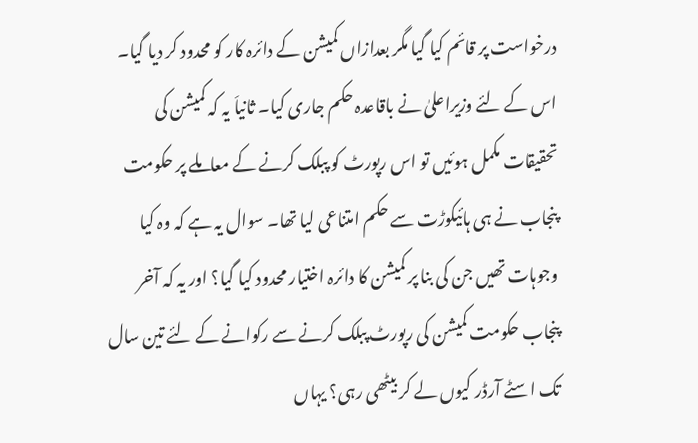درخواست پر قائم کیا گیا مگر بعدازاں کمیشن کے دائرہ کار کو محدود کر دیا گیا۔ اس کے لئے وزیراعلیٰ نے باقاعدہ حکم جاری کیا۔ ثانیاَ یہ کہ کمیشن کی تحقیقات مکمل ہوئیں تو اس رپورٹ کو پبلک کرنے کے معاملے پر حکومت پنجاب نے ہی ہائیکوڑت سے حکم امتناعی لیا تھا۔ سوال یہ ہے کہ وہ کیا وجوہات تھیں جن کی بنا پر کمیشن کا دائرہ اختیار محدود کیا گیا؟ اور یہ کہ آخر پنجاب حکومت کمیشن کی رپورٹ پبلک کرنے سے رکوانے کے لئے تین سال تک اسٹے آرڈر کیوں لے کر بیٹھی رہی؟ یہاں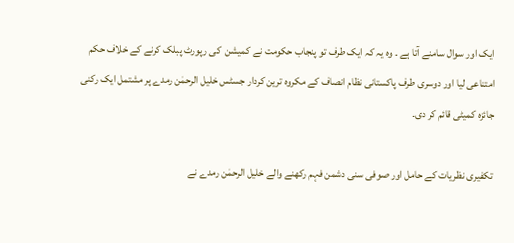ایک اور سوال سامنے آتا ہے ۔ وہ یہ کہ ایک طرف تو پنجاب حکومت نے کمیشن  کی رپورٹ پبلک کرنے کے خلاف حکم امتناعی لیا اور دوسری طرف پاکستانی نظام انصاف کے مکروہ ترین کردار جسٹس خلیل الرحمٰن رمدے پر مشتمل ایک رکنی جائزہ کمیٹی قائم کر دی۔

تکفیری نظریات کے حامل اور صوفی سنی دشمن فہم رکھنے والے خلیل الرحمٰن رمدے نے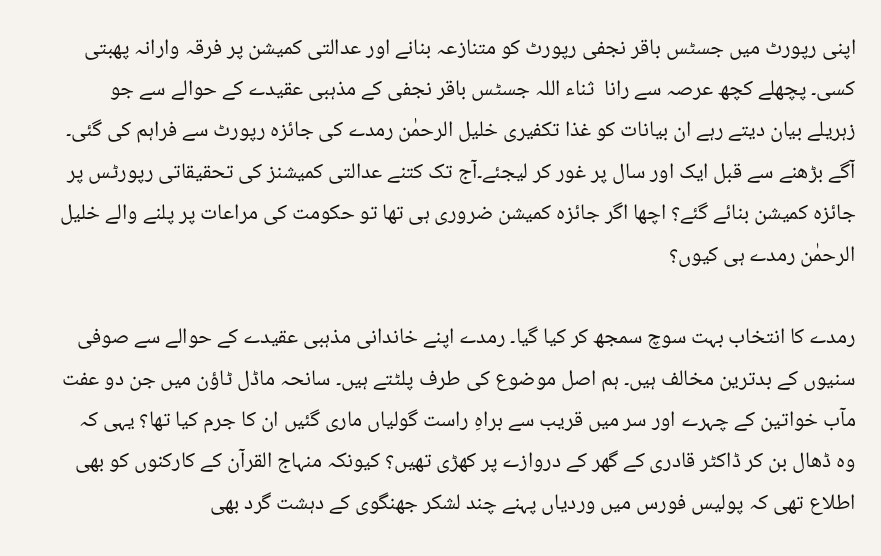اپنی رپورٹ میں جسٹس باقر نجفی رپورٹ کو متنازعہ بنانے اور عدالتی کمیشن پر فرقہ وارانہ پھبتی کسی۔ پچھلے کچھ عرصہ سے رانا  ثناء اللہ جسٹس باقر نجفی کے مذہبی عقیدے کے حوالے سے جو زہریلے بیان دیتے رہے ان بیانات کو غذا تکفیری خلیل الرحمٰن رمدے کی جائزہ رپورٹ سے فراہم کی گئی۔ آگے بڑھنے سے قبل ایک اور سال پر غور کر لیجئے۔آج تک کتنے عدالتی کمیشنز کی تحقیقاتی رپورٹس پر جائزہ کمیشن بنائے گئے؟ اچھا اگر جائزہ کمیشن ضروری ہی تھا تو حکومت کی مراعات پر پلنے والے خلیل الرحمٰن رمدے ہی کیوں؟

رمدے کا انتخاب بہت سوچ سمجھ کر کیا گیا۔ رمدے اپنے خاندانی مذہبی عقیدے کے حوالے سے صوفی سنیوں کے بدترین مخالف ہیں۔ ہم اصل موضوع کی طرف پلٹتے ہیں۔ سانحہ ماڈل ٹاؤن میں جن دو عفت مآب خواتین کے چہرے اور سر میں قریب سے براہِ راست گولیاں ماری گئیں ان کا جرم کیا تھا؟ یہی کہ وہ ڈھال بن کر ڈاکٹر قادری کے گھر کے دروازے پر کھڑی تھیں؟ کیونکہ منہاج القرآن کے کارکنوں کو بھی اطلاع تھی کہ پولیس فورس میں وردیاں پہنے چند لشکر جھنگوی کے دہشت گرد بھی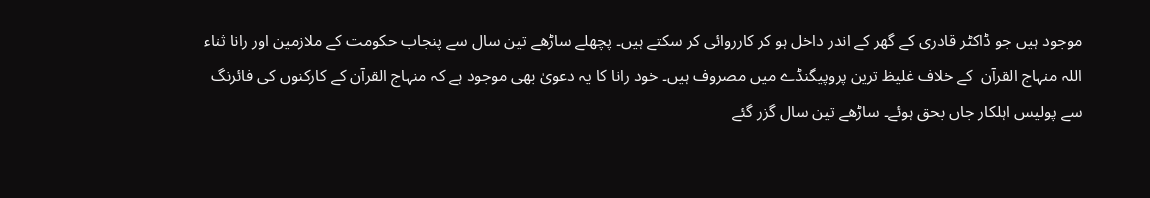موجود ہیں جو ڈاکٹر قادری کے گھر کے اندر داخل ہو کر کارروائی کر سکتے ہیں۔ پچھلے ساڑھے تین سال سے پنجاب حکومت کے ملازمین اور رانا ثناء اللہ منہاج القرآن  کے خلاف غلیظ ترین پروپیگنڈے میں مصروف ہیں۔ خود رانا کا یہ دعویٰ بھی موجود ہے کہ منہاج القرآن کے کارکنوں کی فائرنگ سے پولیس اہلکار جاں بحق ہوئے۔ ساڑھے تین سال گزر گئے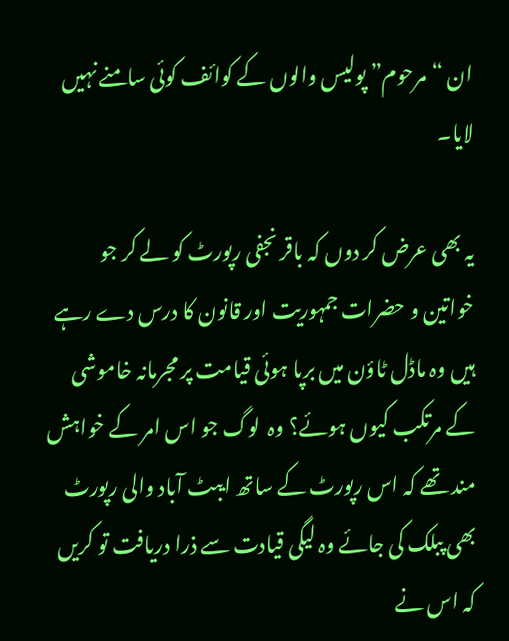ان “مرحوم” پولیس والوں کے کوائف کوئی سامنے نہیں لایا۔

یہ بھی عرض کر دوں کہ باقر نجفی رپورٹ کو لے کر جو خواتین و حضرات جمہوریت اور قانون کا درس دے رہے ہیں وہ ماڈل ٹاؤن میں برپا ہوئی قیامت پر مجرمانہ خاموشی کے مرتکب کیوں ہوئے؟ وہ  لوگ جو اس امر کے خواہش مند تھے کہ اس رپورٹ کے ساتھ ایبٹ آباد والی رپورٹ بھی پبلک کی جائے وہ لیگی قیادت سے ذرا دریافت تو کریں کہ اس نے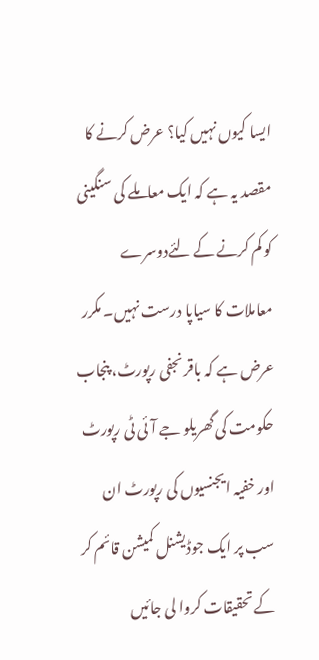ایسا کیوں نہیں کیا؟ عرض کرنے کا مقصد یہ ہے کہ ایک معاملے کی سنگینی کو کم کرنے کے لئےدوسرے معاملات کا سیاپا درست نہیں۔ مکرر عرض ہے کہ باقر نجفی رپورٹ، پنجاب حکومت کی گھریلو جے آئی ٹی رپورٹ اور خفیہ ایجنسیوں کی رپورٹ ان سب پر ایک جوڈیشنل کمیشن قائم کر کے تحقیقات کروا لی جائیں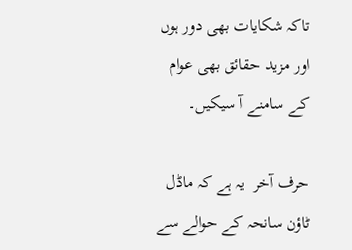تاکہ شکایات بھی دور ہوں اور مزید حقائق بھی عوام کے سامنے آ سیکیں۔

حرف آخر  یہ ہے کہ ماڈل ٹاؤن سانحہ کے حوالے سے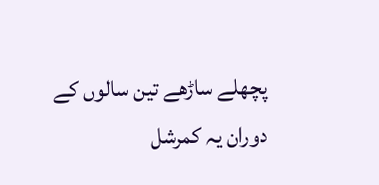پچھلے ساڑھے تین سالوں کے دوران یہ کمرشل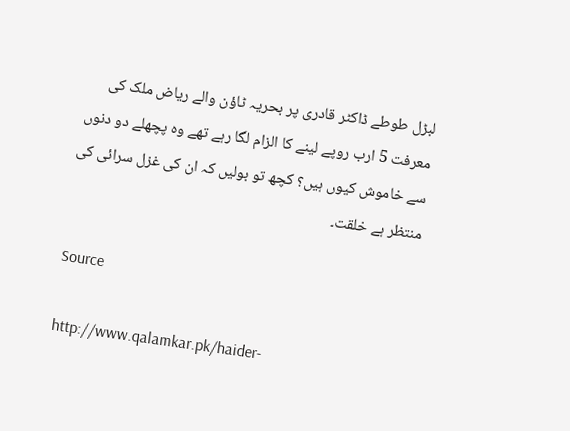لبڑل طوطے ڈاکٹر قادری پر بحریہ ٹاؤن والے ریاض ملک کی معرفت 5 ارب روپے لینے کا الزام لگا رہے تھے وہ پچھلے دو دنوں سے خاموش کیوں ہیں؟ کچھ تو بولیں کہ ان کی غزل سرائی کی منتظر ہے خلقت۔

Source

http://www.qalamkar.pk/haider-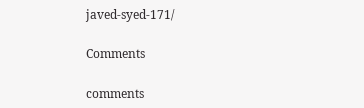javed-syed-171/

Comments

comments